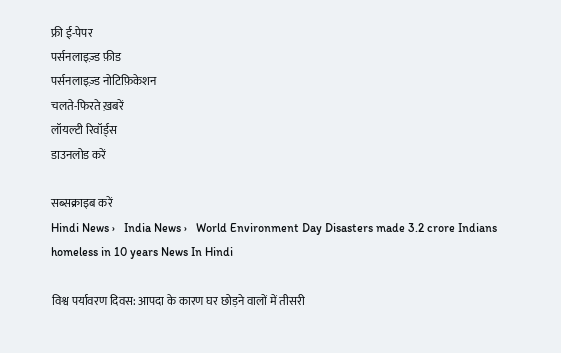फ्री ई-पेपर
पर्सनलाइज़्ड फ़ीड
पर्सनलाइज़्ड नोटिफ़िकेशन
चलते-फिरते ख़बरें
लॉयल्टी रिवॉर्ड्स
डाउनलोड करें

सब्सक्राइब करें
Hindi News ›   India News ›   World Environment Day Disasters made 3.2 crore Indians homeless in 10 years News In Hindi

विश्व पर्यावरण दिवस: आपदा के कारण घर छोड़ने वालों में तीसरी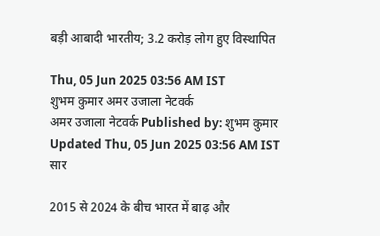बड़ी आबादी भारतीय; 3.2 करोड़ लोग हुए विस्थापित

Thu, 05 Jun 2025 03:56 AM IST
शुभम कुमार अमर उजाला नेटवर्क
अमर उजाला नेटवर्क Published by: शुभम कुमार Updated Thu, 05 Jun 2025 03:56 AM IST
सार

2015 से 2024 के बीच भारत में बाढ़ और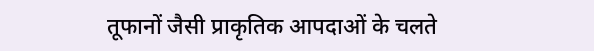तूफानों जैसी प्राकृतिक आपदाओं के चलते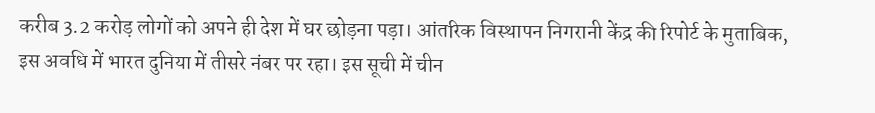करीब 3.2 करोड़ लोगों को अपने ही देश में घर छोड़ना पड़ा। आंतरिक विस्थापन निगरानी केंद्र की रिपोर्ट के मुताबिक, इस अवधि में भारत दुनिया में तीसरे नंबर पर रहा। इस सूची में चीन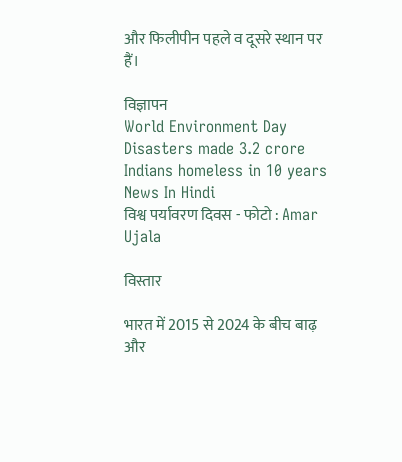और फिलीपीन पहले व दूसरे स्थान पर हैं।

विज्ञापन
World Environment Day Disasters made 3.2 crore Indians homeless in 10 years News In Hindi
विश्व पर्यावरण दिवस - फोटो : Amar Ujala

विस्तार

भारत में 2015 से 2024 के बीच बाढ़ और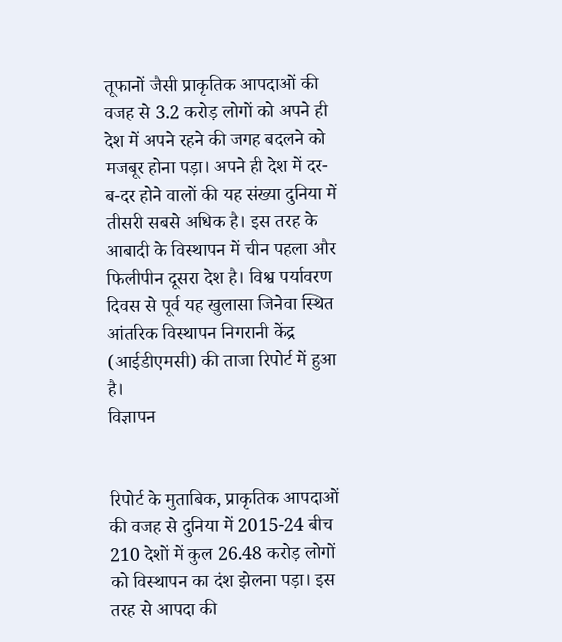तूफानों जैसी प्राकृतिक आपदाओं की वजह से 3.2 करोड़ लोगों को अपने ही देश में अपने रहने की जगह बदलने को मजबूर होना पड़ा। अपने ही देश में दर-ब-दर होने वालों की यह संख्या दुनिया में तीसरी सबसे अधिक है। इस तरह के आबादी के विस्थापन में चीन पहला और फिलीपीन दूसरा देश है। विश्व पर्यावरण दिवस से पूर्व यह खुलासा जिनेवा स्थित आंतरिक विस्थापन निगरानी केंद्र (आईडीएमसी) की ताजा रिपोर्ट में हुआ है।
विज्ञापन


रिपोर्ट के मुताबिक, प्राकृतिक आपदाओं की वजह से दुनिया में 2015-24 बीच 210 देशों में कुल 26.48 करोड़ लोगों को विस्थापन का दंश झेलना पड़ा। इस तरह से आपदा की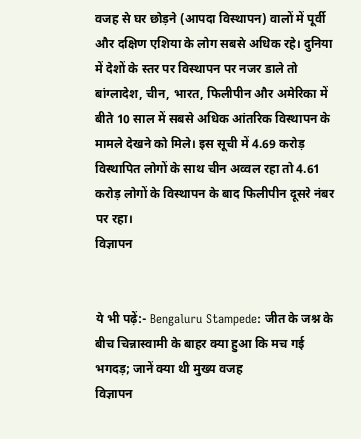वजह से घर छोड़ने (आपदा विस्थापन) वालों में पूर्वी और दक्षिण एशिया के लोग सबसे अधिक रहे। दुनिया में देशों के स्तर पर विस्थापन पर नजर डाले तो बांग्लादेश, चीन, भारत, फिलीपीन और अमेरिका में बीते 10 साल में सबसे अधिक आंतरिक विस्थापन के मामले देखने को मिले। इस सूची में 4.69 करोड़ विस्थापित लोगों के साथ चीन अव्वल रहा तो 4.61 करोड़ लोगों के विस्थापन के बाद फिलीपीन दूसरे नंबर पर रहा।
विज्ञापन


ये भी पढ़ें:- Bengaluru Stampede: जीत के जश्न के बीच चिन्नास्वामी के बाहर क्या हुआ कि मच गई भगदड़; जानें क्या थी मुख्य वजह
विज्ञापन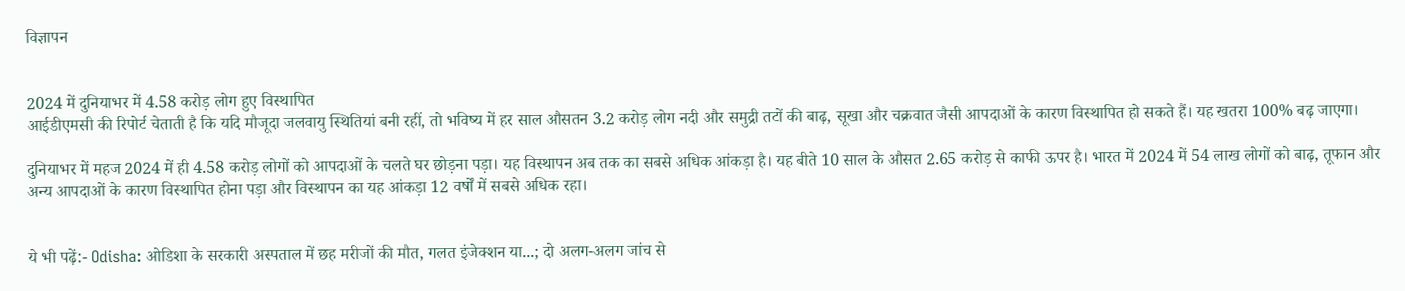विज्ञापन


2024 में दुनियाभर में 4.58 करोड़ लोग हुए विस्थापित
आईडीएमसी की रिपोर्ट चेताती है कि यदि मौजूदा जलवायु स्थितियां बनी रहीं, तो भविष्य में हर साल औसतन 3.2 करोड़ लोग नदी और समुद्री तटों की बाढ़, सूखा और चक्रवात जैसी आपदाओं के कारण विस्थापित हो सकते हैं। यह खतरा 100% बढ़ जाएगा।

दुनियाभर में महज 2024 में ही 4.58 करोड़ लोगों को आपदाओं के चलते घर छोड़ना पड़ा। यह विस्थापन अब तक का सबसे अधिक आंकड़ा है। यह बीते 10 साल के औसत 2.65 करोड़ से काफी ऊपर है। भारत में 2024 में 54 लाख लोगों को बाढ़, तूफान और अन्य आपदाओं के कारण विस्थापित होना पड़ा और विस्थापन का यह आंकड़ा 12 वर्षों में सबसे अधिक रहा।


ये भी पढ़ें:- Odisha: ओडिशा के सरकारी अस्पताल में छह मरीजों की मौत, गलत इंजेक्शन या...; दो अलग-अलग जांच से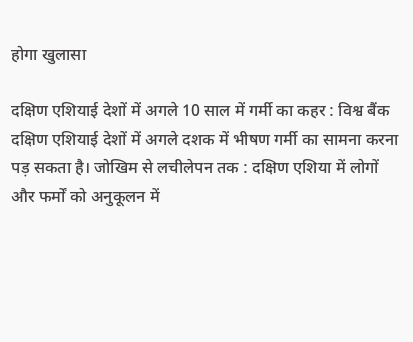होगा खुलासा

दक्षिण एशियाई देशों में अगले 10 साल में गर्मी का कहर : विश्व बैंक
दक्षिण एशियाई देशों में अगले दशक में भीषण गर्मी का सामना करना पड़ सकता है। जोखिम से लचीलेपन तक : दक्षिण एशिया में लोगों और फर्मों को अनुकूलन में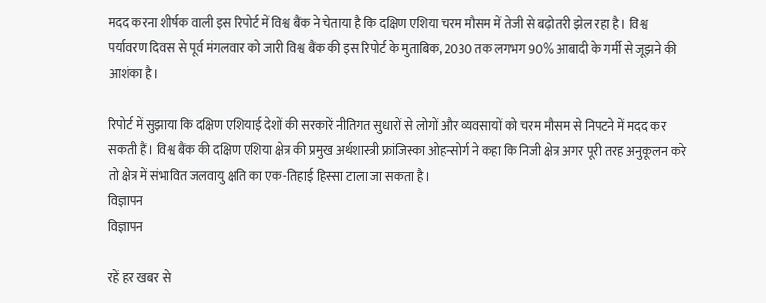मदद करना शीर्षक वाली इस रिपोर्ट में विश्व बैंक ने चेताया है कि दक्षिण एशिया चरम मौसम में तेजी से बढ़ोतरी झेल रहा है। विश्व पर्यावरण दिवस से पूर्व मंगलवार को जारी विश्व बैंक की इस रिपोर्ट के मुताबिक, 2030 तक लगभग 90% आबादी के गर्मी से जूझने की आशंका है।

रिपोर्ट में सुझाया कि दक्षिण एशियाई देशों की सरकारें नीतिगत सुधारों से लोगों और व्यवसायों को चरम मौसम से निपटने में मदद कर सकती हैं। विश्व बैंक की दक्षिण एशिया क्षेत्र की प्रमुख अर्थशास्त्री फ्रांजिस्का ओहन्सोर्ग ने कहा कि निजी क्षेत्र अगर पूरी तरह अनुकूलन करे तो क्षेत्र में संभावित जलवायु क्षति का एक-तिहाई हिस्सा टाला जा सकता है।
विज्ञापन
विज्ञापन

रहें हर खबर से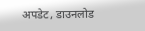अपडेट, डाउनलोड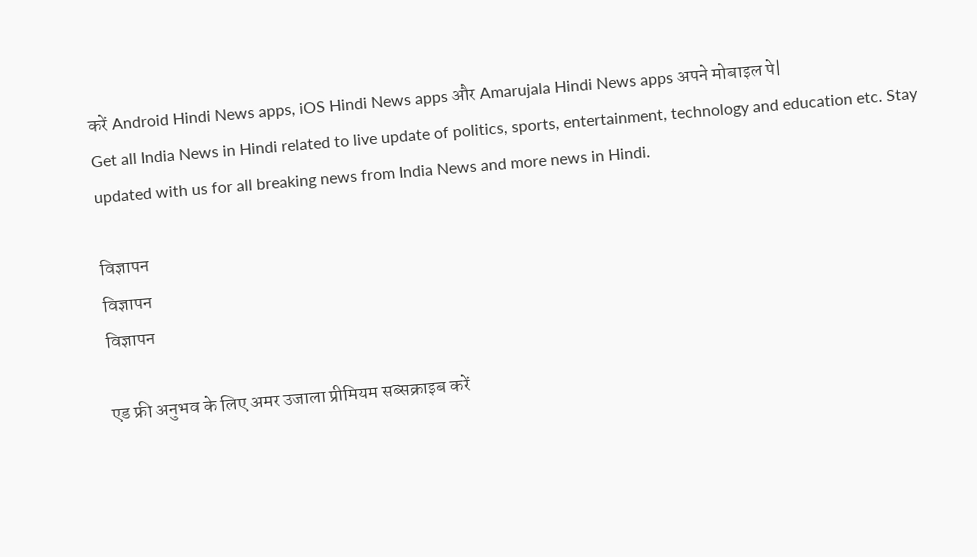करें Android Hindi News apps, iOS Hindi News apps और Amarujala Hindi News apps अपने मोबाइल पे|
Get all India News in Hindi related to live update of politics, sports, entertainment, technology and education etc. Stay updated with us for all breaking news from India News and more news in Hindi.

विज्ञापन
विज्ञापन
विज्ञापन

एड फ्री अनुभव के लिए अमर उजाला प्रीमियम सब्सक्राइब करें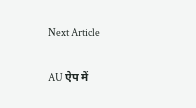Next Article

AU ऐप में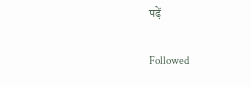पढ़ें

Followed